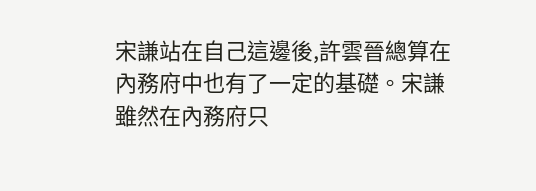宋謙站在自己這邊後,許雲晉總算在內務府中也有了一定的基礎。宋謙雖然在內務府只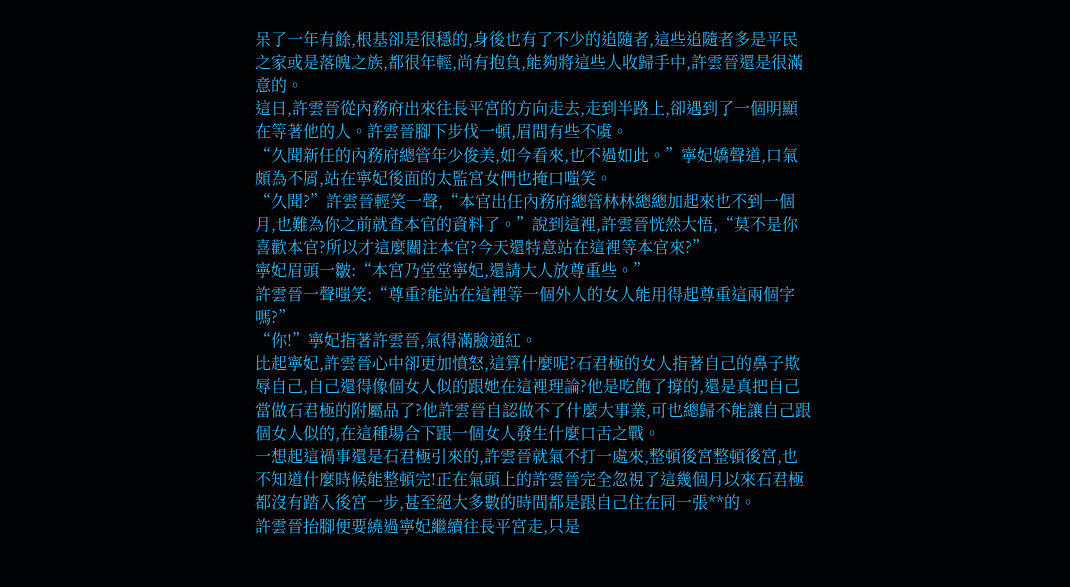呆了一年有餘,根基卻是很穩的,身後也有了不少的追隨者,這些追隨者多是平民之家或是落魄之族,都很年輕,尚有抱負,能夠將這些人收歸手中,許雲晉還是很滿意的。
這日,許雲晉從內務府出來往長平宮的方向走去,走到半路上,卻遇到了一個明顯在等著他的人。許雲晉腳下步伐一頓,眉間有些不虞。
“久聞新任的內務府總管年少俊美,如今看來,也不過如此。”寧妃嬌聲道,口氣頗為不屑,站在寧妃後面的太監宮女們也掩口嗤笑。
“久聞?”許雲晉輕笑一聲,“本官出任內務府總管林林總總加起來也不到一個月,也難為你之前就查本官的資料了。”說到這裡,許雲晉恍然大悟,“莫不是你喜歡本官?所以才這麼關注本官?今天還特意站在這裡等本官來?”
寧妃眉頭一皺:“本宮乃堂堂寧妃,還請大人放尊重些。”
許雲晉一聲嗤笑:“尊重?能站在這裡等一個外人的女人能用得起尊重這兩個字嗎?”
“你!”寧妃指著許雲晉,氣得滿臉通紅。
比起寧妃,許雲晉心中卻更加憤怒,這算什麼呢?石君極的女人指著自己的鼻子欺辱自己,自己還得像個女人似的跟她在這裡理論?他是吃飽了撐的,還是真把自己當做石君極的附屬品了?他許雲晉自認做不了什麼大事業,可也總歸不能讓自己跟個女人似的,在這種場合下跟一個女人發生什麼口舌之戰。
一想起這禍事還是石君極引來的,許雲晉就氣不打一處來,整頓後宮整頓後宮,也不知道什麼時候能整頓完!正在氣頭上的許雲晉完全忽視了這幾個月以來石君極都沒有踏入後宮一步,甚至絕大多數的時間都是跟自己住在同一張**的。
許雲晉抬腳便要繞過寧妃繼續往長平宮走,只是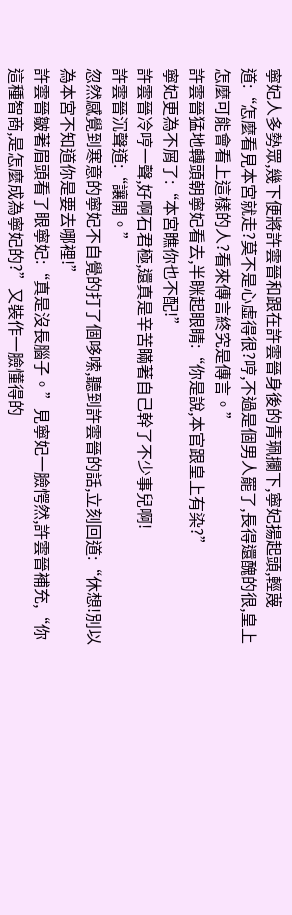寧妃人多勢眾,幾下便將許雲晉和跟在許雲晉身後的青珮攔下,寧妃揚起頭,輕蔑道:“怎麼看見本宮就走?莫不是心虛得很?哼,不過是個男人罷了,長得還醜的很,皇上怎麼可能會看上這樣的人?看來傳言終究是傳言。”
許雲晉猛地轉頭朝寧妃看去,半眯起眼睛:“你是說,本官跟皇上有染?”
寧妃更為不屑了:“本宮瞧你也不配!”
許雲晉冷哼一聲,好啊石君極,還真是辛苦瞞著自己幹了不少事兒啊!
許雲晉沉聲道:“讓開。”
忽然感覺到寒意的寧妃不自覺的打了個哆嗦,聽到許雲晉的話,立刻回道:“休想!別以為本宮不知道你是要去哪裡!”
許雲晉皺著眉頭看了眼寧妃:“真是沒長腦子。”見寧妃一臉愕然,許雲晉補充,“你這種智商,是怎麼成為寧妃的?”又裝作一臉懂得的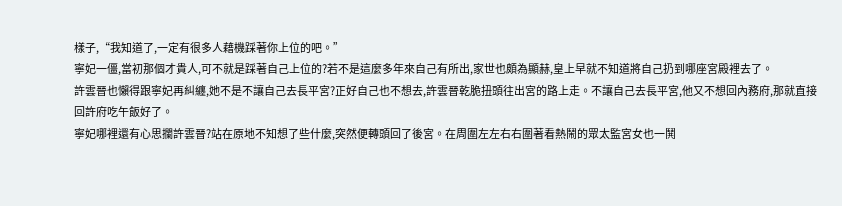樣子,“我知道了,一定有很多人藉機踩著你上位的吧。”
寧妃一僵,當初那個才貴人,可不就是踩著自己上位的?若不是這麼多年來自己有所出,家世也頗為顯赫,皇上早就不知道將自己扔到哪座宮殿裡去了。
許雲晉也懶得跟寧妃再糾纏,她不是不讓自己去長平宮?正好自己也不想去,許雲晉乾脆扭頭往出宮的路上走。不讓自己去長平宮,他又不想回內務府,那就直接回許府吃午飯好了。
寧妃哪裡還有心思攔許雲晉?站在原地不知想了些什麼,突然便轉頭回了後宮。在周圍左左右右圍著看熱鬧的眾太監宮女也一鬨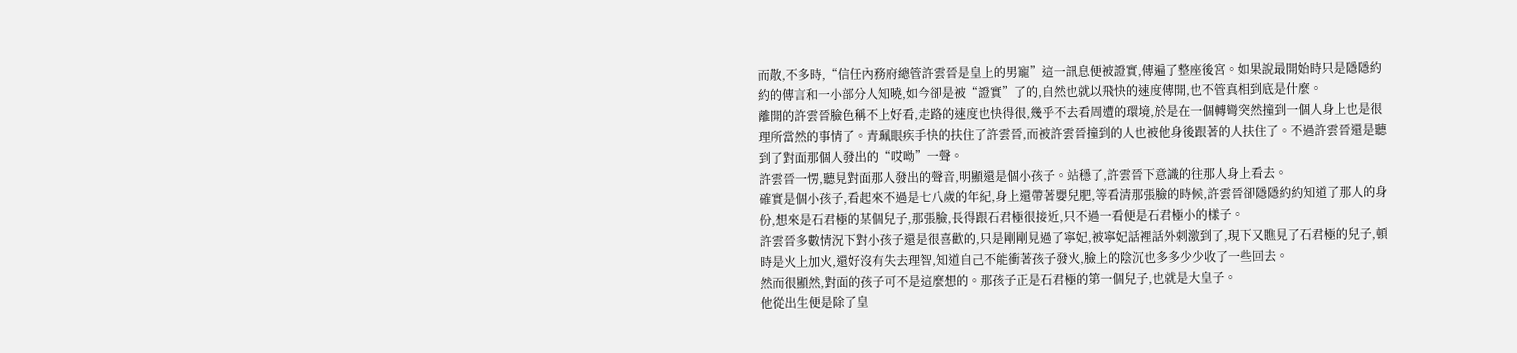而散,不多時,“信任內務府總管許雲晉是皇上的男寵”這一訊息便被證實,傳遍了整座後宮。如果說最開始時只是隱隱約約的傳言和一小部分人知曉,如今卻是被“證實”了的,自然也就以飛快的速度傳開,也不管真相到底是什麼。
離開的許雲晉臉色稱不上好看,走路的速度也快得很,幾乎不去看周遭的環境,於是在一個轉彎突然撞到一個人身上也是很理所當然的事情了。青珮眼疾手快的扶住了許雲晉,而被許雲晉撞到的人也被他身後跟著的人扶住了。不過許雲晉還是聽到了對面那個人發出的“哎呦”一聲。
許雲晉一愣,聽見對面那人發出的聲音,明顯還是個小孩子。站穩了,許雲晉下意識的往那人身上看去。
確實是個小孩子,看起來不過是七八歲的年紀,身上還帶著嬰兒肥,等看清那張臉的時候,許雲晉卻隱隱約約知道了那人的身份,想來是石君極的某個兒子,那張臉,長得跟石君極很接近,只不過一看便是石君極小的樣子。
許雲晉多數情況下對小孩子還是很喜歡的,只是剛剛見過了寧妃,被寧妃話裡話外刺激到了,現下又瞧見了石君極的兒子,頓時是火上加火,還好沒有失去理智,知道自己不能衝著孩子發火,臉上的陰沉也多多少少收了一些回去。
然而很顯然,對面的孩子可不是這麼想的。那孩子正是石君極的第一個兒子,也就是大皇子。
他從出生便是除了皇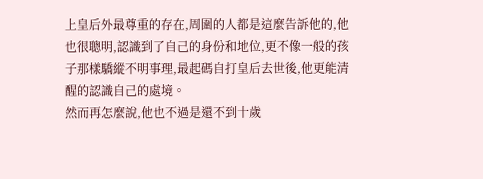上皇后外最尊重的存在,周圍的人都是這麼告訴他的,他也很聰明,認識到了自己的身份和地位,更不像一般的孩子那樣驕縱不明事理,最起碼自打皇后去世後,他更能清醒的認識自己的處境。
然而再怎麼說,他也不過是還不到十歲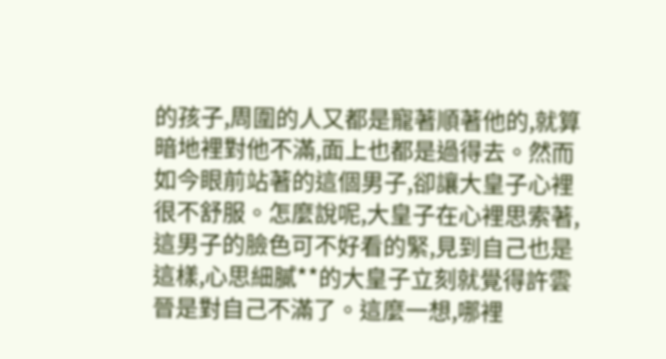的孩子,周圍的人又都是寵著順著他的,就算暗地裡對他不滿,面上也都是過得去。然而如今眼前站著的這個男子,卻讓大皇子心裡很不舒服。怎麼說呢,大皇子在心裡思索著,這男子的臉色可不好看的緊,見到自己也是這樣,心思細膩**的大皇子立刻就覺得許雲晉是對自己不滿了。這麼一想,哪裡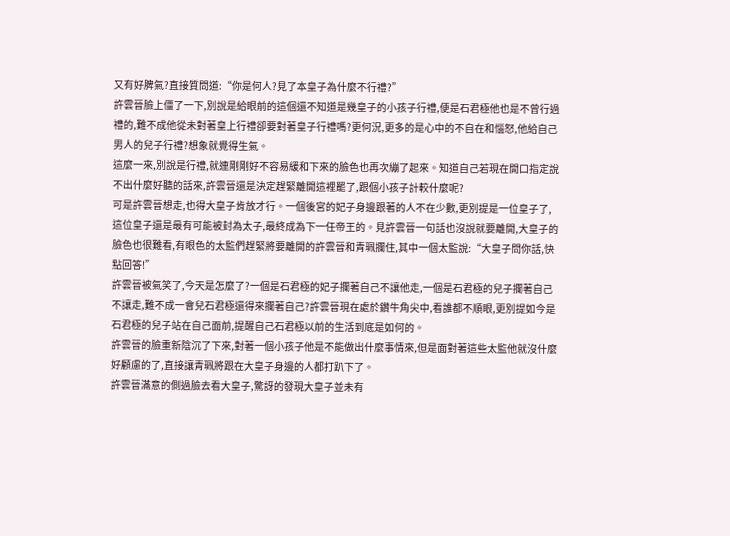又有好脾氣?直接質問道:“你是何人?見了本皇子為什麼不行禮?”
許雲晉臉上僵了一下,別說是給眼前的這個還不知道是幾皇子的小孩子行禮,便是石君極他也是不曾行過禮的,難不成他從未對著皇上行禮卻要對著皇子行禮嗎?更何況,更多的是心中的不自在和惱怒,他給自己男人的兒子行禮?想象就覺得生氣。
這麼一來,別說是行禮,就連剛剛好不容易緩和下來的臉色也再次繃了起來。知道自己若現在開口指定說不出什麼好聽的話來,許雲晉還是決定趕緊離開這裡罷了,跟個小孩子計較什麼呢?
可是許雲晉想走,也得大皇子肯放才行。一個後宮的妃子身邊跟著的人不在少數,更別提是一位皇子了,這位皇子還是最有可能被封為太子,最終成為下一任帝王的。見許雲晉一句話也沒說就要離開,大皇子的臉色也很難看,有眼色的太監們趕緊將要離開的許雲晉和青珮攔住,其中一個太監說:“大皇子問你話,快點回答!”
許雲晉被氣笑了,今天是怎麼了?一個是石君極的妃子攔著自己不讓他走,一個是石君極的兒子攔著自己不讓走,難不成一會兒石君極還得來攔著自己?許雲晉現在處於鑽牛角尖中,看誰都不順眼,更別提如今是石君極的兒子站在自己面前,提醒自己石君極以前的生活到底是如何的。
許雲晉的臉重新陰沉了下來,對著一個小孩子他是不能做出什麼事情來,但是面對著這些太監他就沒什麼好顧慮的了,直接讓青珮將跟在大皇子身邊的人都打趴下了。
許雲晉滿意的側過臉去看大皇子,驚訝的發現大皇子並未有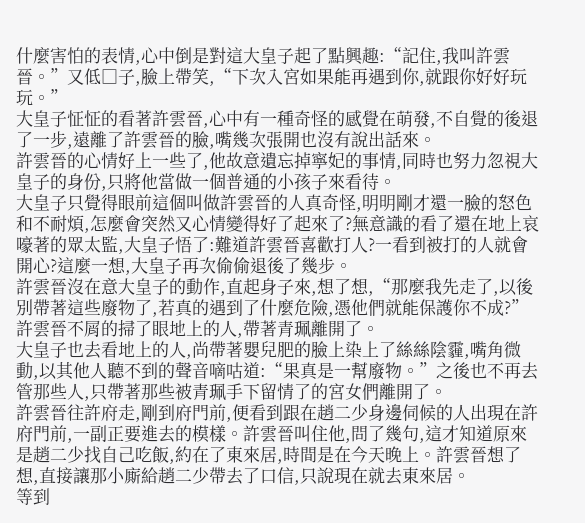什麼害怕的表情,心中倒是對這大皇子起了點興趣:“記住,我叫許雲晉。”又低□子,臉上帶笑,“下次入宮如果能再遇到你,就跟你好好玩玩。”
大皇子怔怔的看著許雲晉,心中有一種奇怪的感覺在萌發,不自覺的後退了一步,遠離了許雲晉的臉,嘴幾次張開也沒有說出話來。
許雲晉的心情好上一些了,他故意遺忘掉寧妃的事情,同時也努力忽視大皇子的身份,只將他當做一個普通的小孩子來看待。
大皇子只覺得眼前這個叫做許雲晉的人真奇怪,明明剛才還一臉的怒色和不耐煩,怎麼會突然又心情變得好了起來了?無意識的看了還在地上哀嚎著的眾太監,大皇子悟了:難道許雲晉喜歡打人?一看到被打的人就會開心?這麼一想,大皇子再次偷偷退後了幾步。
許雲晉沒在意大皇子的動作,直起身子來,想了想,“那麼我先走了,以後別帶著這些廢物了,若真的遇到了什麼危險,憑他們就能保護你不成?”
許雲晉不屑的掃了眼地上的人,帶著青珮離開了。
大皇子也去看地上的人,尚帶著嬰兒肥的臉上染上了絲絲陰霾,嘴角微動,以其他人聽不到的聲音嘀咕道:“果真是一幫廢物。”之後也不再去管那些人,只帶著那些被青珮手下留情了的宮女們離開了。
許雲晉往許府走,剛到府門前,便看到跟在趙二少身邊伺候的人出現在許府門前,一副正要進去的模樣。許雲晉叫住他,問了幾句,這才知道原來是趙二少找自己吃飯,約在了東來居,時間是在今天晚上。許雲晉想了想,直接讓那小廝給趙二少帶去了口信,只說現在就去東來居。
等到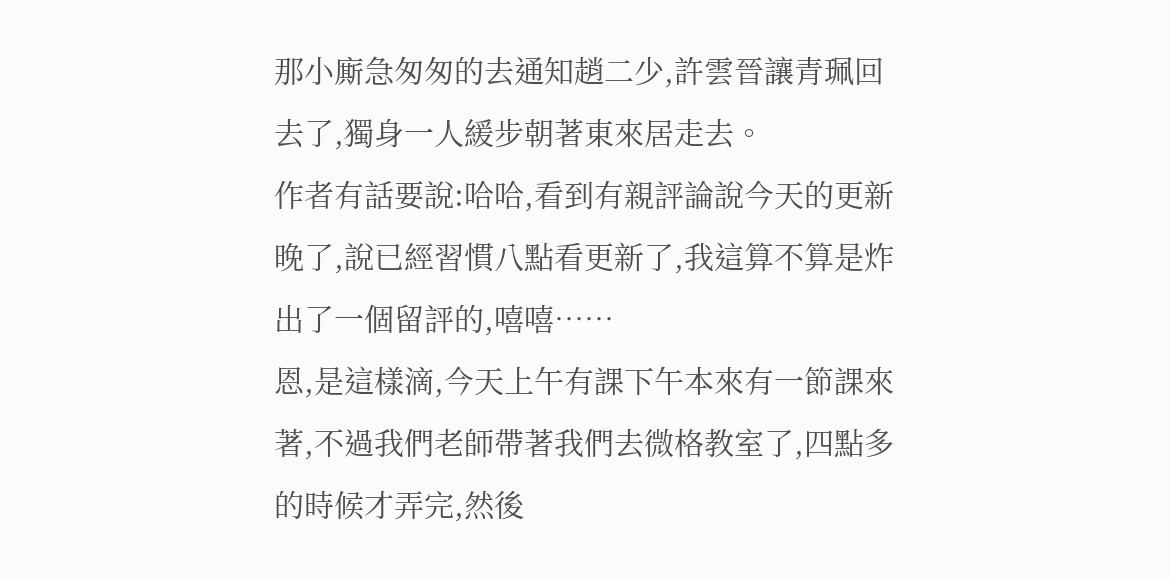那小廝急匆匆的去通知趙二少,許雲晉讓青珮回去了,獨身一人緩步朝著東來居走去。
作者有話要說:哈哈,看到有親評論說今天的更新晚了,說已經習慣八點看更新了,我這算不算是炸出了一個留評的,嘻嘻……
恩,是這樣滴,今天上午有課下午本來有一節課來著,不過我們老師帶著我們去微格教室了,四點多的時候才弄完,然後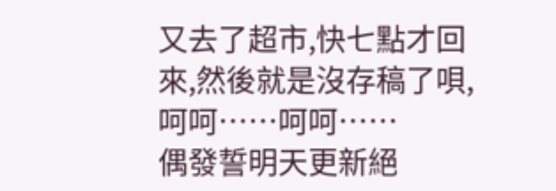又去了超市,快七點才回來,然後就是沒存稿了唄,呵呵……呵呵……
偶發誓明天更新絕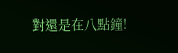對還是在八點鐘!